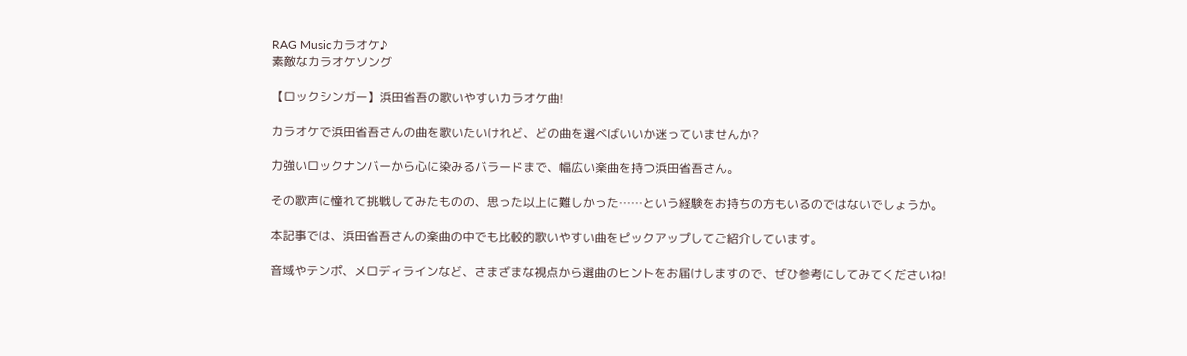RAG Musicカラオケ♪
素敵なカラオケソング

【ロックシンガー】浜田省吾の歌いやすいカラオケ曲!

カラオケで浜田省吾さんの曲を歌いたいけれど、どの曲を選べばいいか迷っていませんか?

力強いロックナンバーから心に染みるバラードまで、幅広い楽曲を持つ浜田省吾さん。

その歌声に憧れて挑戦してみたものの、思った以上に難しかった……という経験をお持ちの方もいるのではないでしょうか。

本記事では、浜田省吾さんの楽曲の中でも比較的歌いやすい曲をピックアップしてご紹介しています。

音域やテンポ、メロディラインなど、さまざまな視点から選曲のヒントをお届けしますので、ぜひ参考にしてみてくださいね!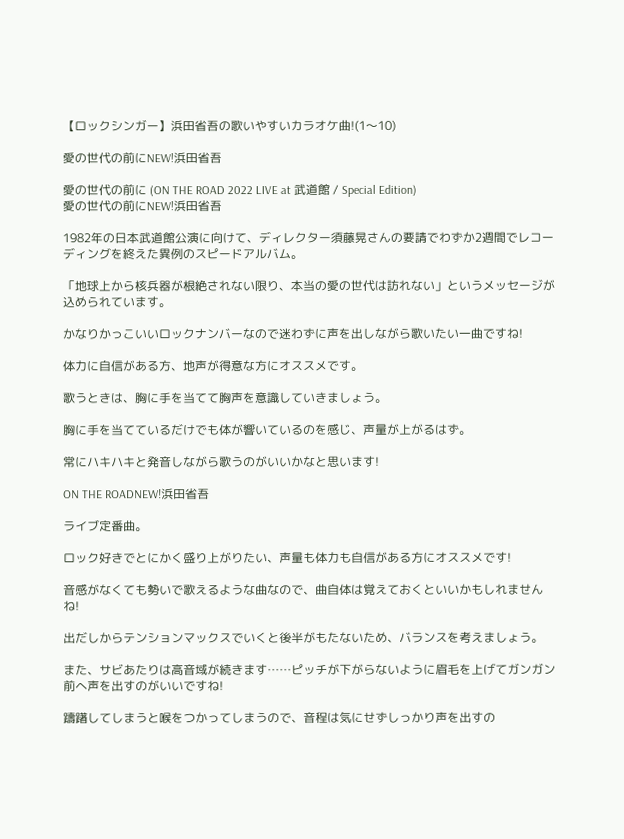【ロックシンガー】浜田省吾の歌いやすいカラオケ曲!(1〜10)

愛の世代の前にNEW!浜田省吾

愛の世代の前に (ON THE ROAD 2022 LIVE at 武道館 / Special Edition)
愛の世代の前にNEW!浜田省吾

1982年の日本武道館公演に向けて、ディレクター須藤晃さんの要請でわずか2週間でレコーディングを終えた異例のスピードアルバム。

「地球上から核兵器が根絶されない限り、本当の愛の世代は訪れない」というメッセージが込められています。

かなりかっこいいロックナンバーなので迷わずに声を出しながら歌いたい一曲ですね!

体力に自信がある方、地声が得意な方にオススメです。

歌うときは、胸に手を当てて胸声を意識していきましょう。

胸に手を当てているだけでも体が響いているのを感じ、声量が上がるはず。

常にハキハキと発音しながら歌うのがいいかなと思います!

ON THE ROADNEW!浜田省吾

ライブ定番曲。

ロック好きでとにかく盛り上がりたい、声量も体力も自信がある方にオススメです!

音感がなくても勢いで歌えるような曲なので、曲自体は覚えておくといいかもしれませんね!

出だしからテンションマックスでいくと後半がもたないため、バランスを考えましょう。

また、サビあたりは高音域が続きます……ピッチが下がらないように眉毛を上げてガンガン前へ声を出すのがいいですね!

躊躇してしまうと喉をつかってしまうので、音程は気にせずしっかり声を出すの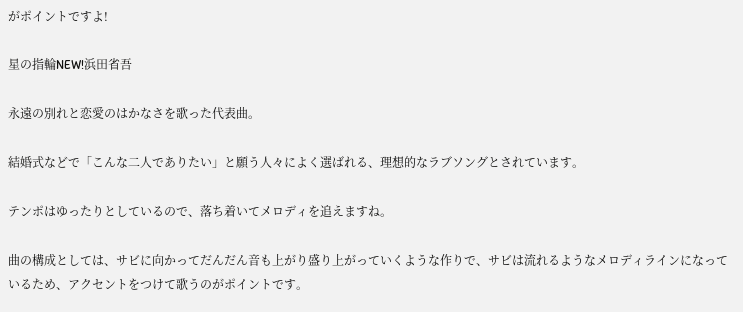がポイントですよ!

星の指輪NEW!浜田省吾

永遠の別れと恋愛のはかなさを歌った代表曲。

結婚式などで「こんな二人でありたい」と願う人々によく選ばれる、理想的なラブソングとされています。

テンポはゆったりとしているので、落ち着いてメロディを追えますね。

曲の構成としては、サビに向かってだんだん音も上がり盛り上がっていくような作りで、サビは流れるようなメロディラインになっているため、アクセントをつけて歌うのがポイントです。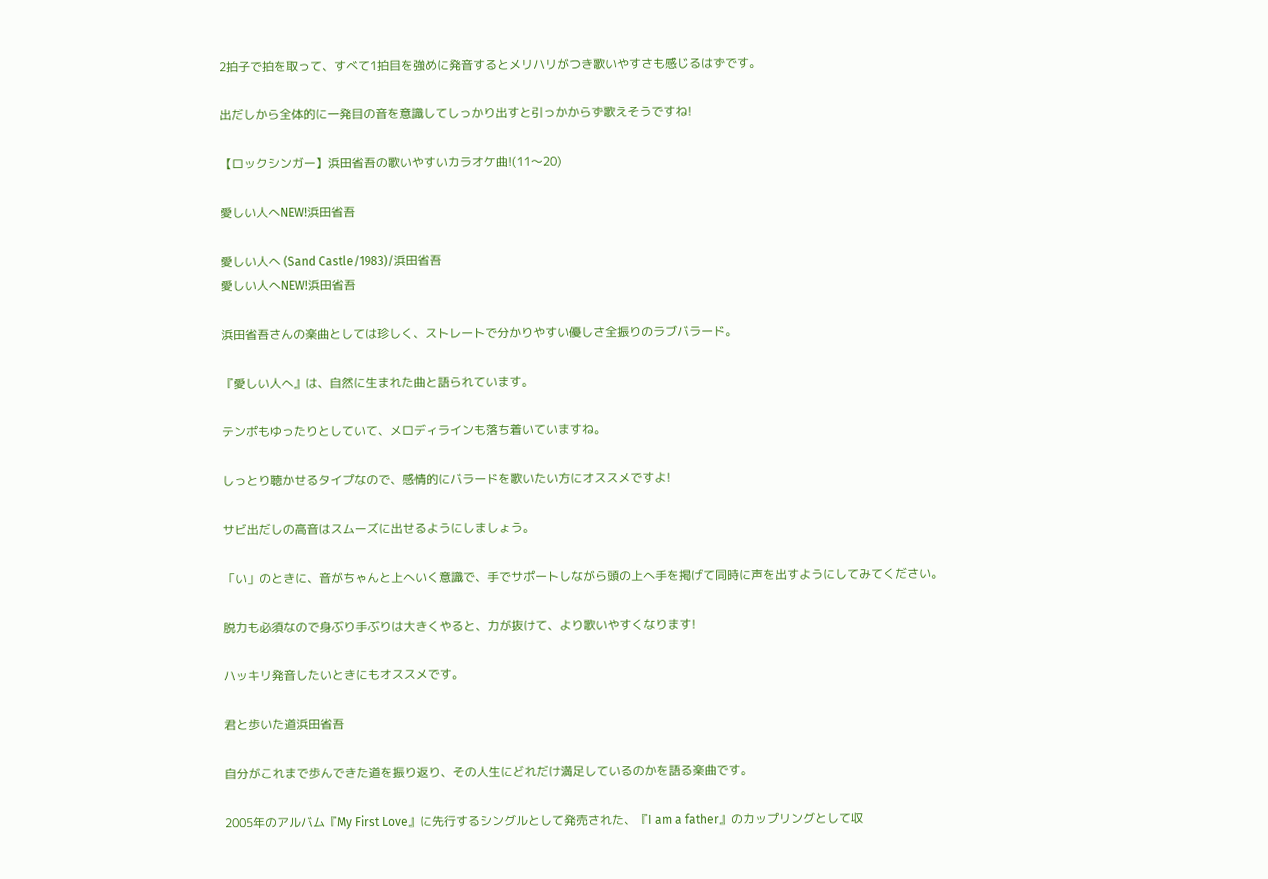2拍子で拍を取って、すべて1拍目を強めに発音するとメリハリがつき歌いやすさも感じるはずです。

出だしから全体的に一発目の音を意識してしっかり出すと引っかからず歌えそうですね!

【ロックシンガー】浜田省吾の歌いやすいカラオケ曲!(11〜20)

愛しい人へNEW!浜田省吾

愛しい人へ (Sand Castle/1983)/浜田省吾
愛しい人へNEW!浜田省吾

浜田省吾さんの楽曲としては珍しく、ストレートで分かりやすい優しさ全振りのラブバラード。

『愛しい人へ』は、自然に生まれた曲と語られています。

テンポもゆったりとしていて、メロディラインも落ち着いていますね。

しっとり聴かせるタイプなので、感情的にバラードを歌いたい方にオススメですよ!

サビ出だしの高音はスムーズに出せるようにしましょう。

「い」のときに、音がちゃんと上へいく意識で、手でサポートしながら頭の上へ手を掲げて同時に声を出すようにしてみてください。

脱力も必須なので身ぶり手ぶりは大きくやると、力が抜けて、より歌いやすくなります!

ハッキリ発音したいときにもオススメです。

君と歩いた道浜田省吾

自分がこれまで歩んできた道を振り返り、その人生にどれだけ満足しているのかを語る楽曲です。

2005年のアルバム『My First Love』に先行するシングルとして発売された、『I am a father』のカップリングとして収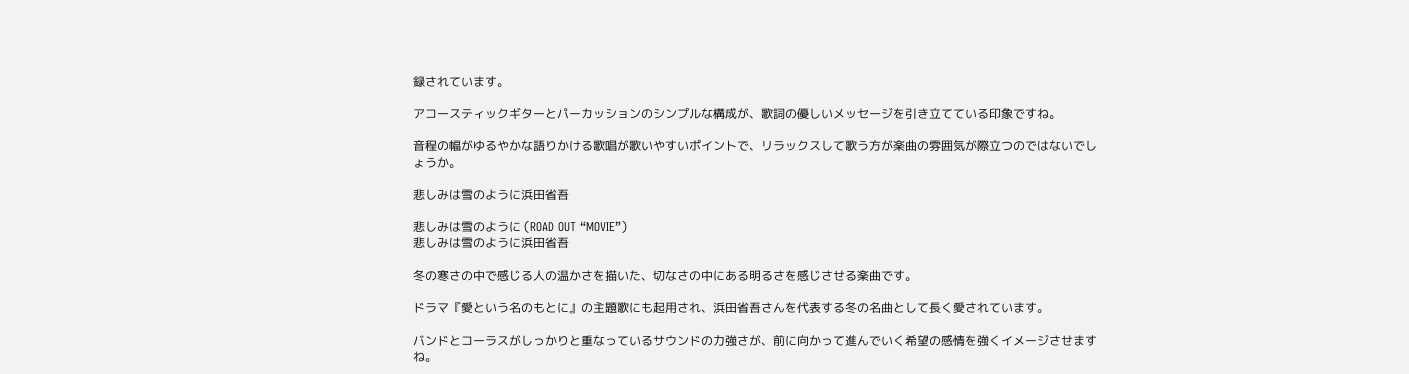録されています。

アコースティックギターとパーカッションのシンプルな構成が、歌詞の優しいメッセージを引き立てている印象ですね。

音程の幅がゆるやかな語りかける歌唱が歌いやすいポイントで、リラックスして歌う方が楽曲の雰囲気が際立つのではないでしょうか。

悲しみは雪のように浜田省吾

悲しみは雪のように (ROAD OUT “MOVIE”)
悲しみは雪のように浜田省吾

冬の寒さの中で感じる人の温かさを描いた、切なさの中にある明るさを感じさせる楽曲です。

ドラマ『愛という名のもとに』の主題歌にも起用され、浜田省吾さんを代表する冬の名曲として長く愛されています。

バンドとコーラスがしっかりと重なっているサウンドの力強さが、前に向かって進んでいく希望の感情を強くイメージさせますね。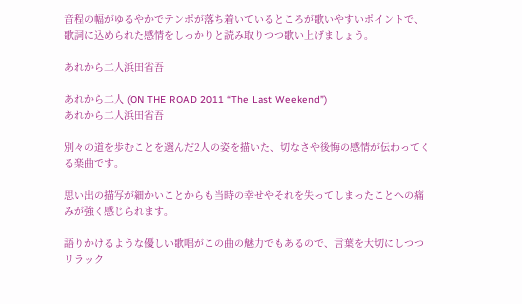音程の幅がゆるやかでテンポが落ち着いているところが歌いやすいポイントで、歌詞に込められた感情をしっかりと読み取りつつ歌い上げましょう。

あれから二人浜田省吾

あれから二人 (ON THE ROAD 2011 “The Last Weekend”)
あれから二人浜田省吾

別々の道を歩むことを選んだ2人の姿を描いた、切なさや後悔の感情が伝わってくる楽曲です。

思い出の描写が細かいことからも当時の幸せやそれを失ってしまったことへの痛みが強く感じられます。

語りかけるような優しい歌唱がこの曲の魅力でもあるので、言葉を大切にしつつリラック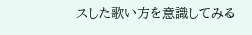スした歌い方を意識してみる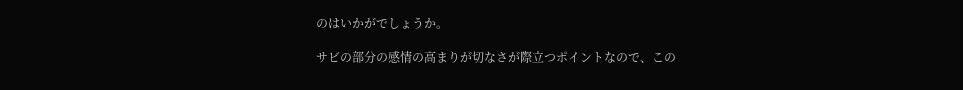のはいかがでしょうか。

サビの部分の感情の高まりが切なさが際立つポイントなので、この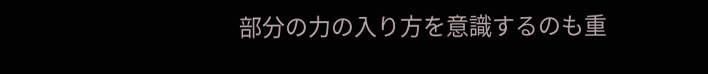部分の力の入り方を意識するのも重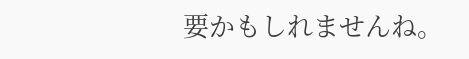要かもしれませんね。